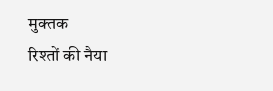मुक्तक
रिश्तों की नैया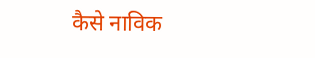कैसे नाविक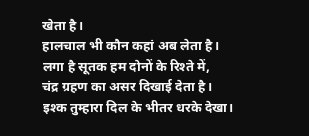खेता है।
हालचाल भी कौन कहां अब लेता है।
लगा है सूतक हम दोनों के रिश्ते में,
चंद्र ग्रहण का असर दिखाई देता है।
इश्क तुम्हारा दिल के भीतर धरके देखा।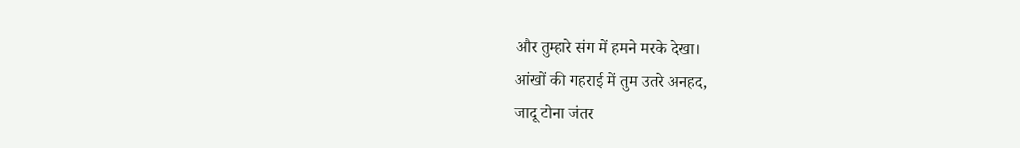और तुम्हारे संग में हमने मरके देखा।
आंखों की गहराई में तुम उतरे अनहद,
जादू टोना जंतर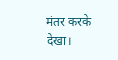मंतर करके देखा।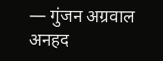— गुंजन अग्रवाल अनहद